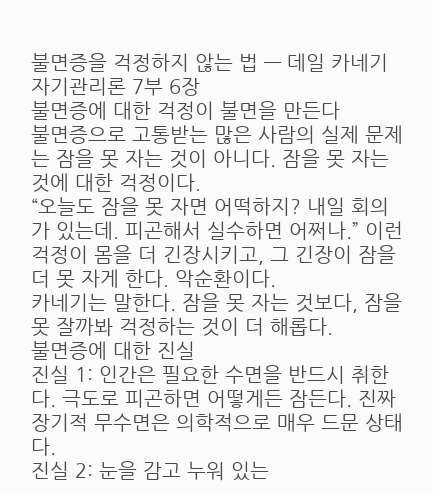불면증을 걱정하지 않는 법 — 데일 카네기 자기관리론 7부 6장
불면증에 대한 걱정이 불면을 만든다
불면증으로 고통받는 많은 사람의 실제 문제는 잠을 못 자는 것이 아니다. 잠을 못 자는 것에 대한 걱정이다.
“오늘도 잠을 못 자면 어떡하지? 내일 회의가 있는데. 피곤해서 실수하면 어쩌나.” 이런 걱정이 몸을 더 긴장시키고, 그 긴장이 잠을 더 못 자게 한다. 악순환이다.
카네기는 말한다. 잠을 못 자는 것보다, 잠을 못 잘까봐 걱정하는 것이 더 해롭다.
불면증에 대한 진실
진실 1: 인간은 필요한 수면을 반드시 취한다. 극도로 피곤하면 어떻게든 잠든다. 진짜 장기적 무수면은 의학적으로 매우 드문 상태다.
진실 2: 눈을 감고 누워 있는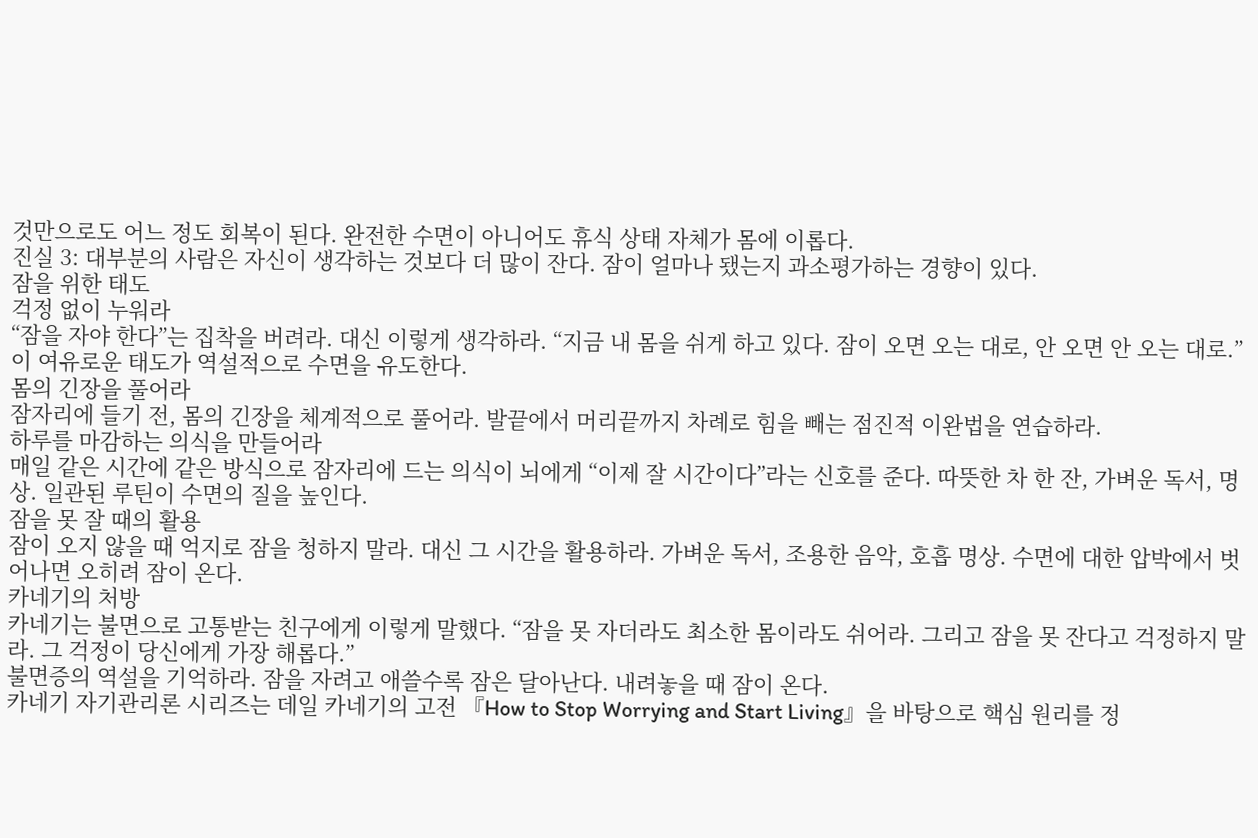것만으로도 어느 정도 회복이 된다. 완전한 수면이 아니어도 휴식 상태 자체가 몸에 이롭다.
진실 3: 대부분의 사람은 자신이 생각하는 것보다 더 많이 잔다. 잠이 얼마나 됐는지 과소평가하는 경향이 있다.
잠을 위한 태도
걱정 없이 누워라
“잠을 자야 한다”는 집착을 버려라. 대신 이렇게 생각하라. “지금 내 몸을 쉬게 하고 있다. 잠이 오면 오는 대로, 안 오면 안 오는 대로.” 이 여유로운 태도가 역설적으로 수면을 유도한다.
몸의 긴장을 풀어라
잠자리에 들기 전, 몸의 긴장을 체계적으로 풀어라. 발끝에서 머리끝까지 차례로 힘을 빼는 점진적 이완법을 연습하라.
하루를 마감하는 의식을 만들어라
매일 같은 시간에 같은 방식으로 잠자리에 드는 의식이 뇌에게 “이제 잘 시간이다”라는 신호를 준다. 따뜻한 차 한 잔, 가벼운 독서, 명상. 일관된 루틴이 수면의 질을 높인다.
잠을 못 잘 때의 활용
잠이 오지 않을 때 억지로 잠을 청하지 말라. 대신 그 시간을 활용하라. 가벼운 독서, 조용한 음악, 호흡 명상. 수면에 대한 압박에서 벗어나면 오히려 잠이 온다.
카네기의 처방
카네기는 불면으로 고통받는 친구에게 이렇게 말했다. “잠을 못 자더라도 최소한 몸이라도 쉬어라. 그리고 잠을 못 잔다고 걱정하지 말라. 그 걱정이 당신에게 가장 해롭다.”
불면증의 역설을 기억하라. 잠을 자려고 애쓸수록 잠은 달아난다. 내려놓을 때 잠이 온다.
카네기 자기관리론 시리즈는 데일 카네기의 고전 『How to Stop Worrying and Start Living』을 바탕으로 핵심 원리를 정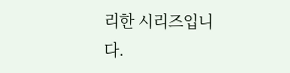리한 시리즈입니다.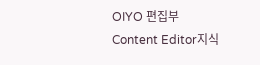OIYO 편집부
Content Editor지식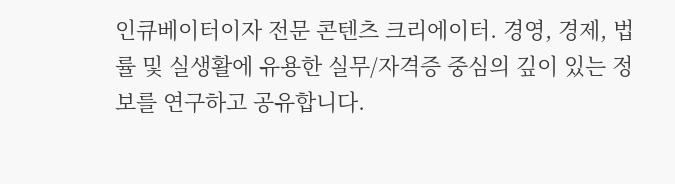인큐베이터이자 전문 콘텐츠 크리에이터. 경영, 경제, 법률 및 실생활에 유용한 실무/자격증 중심의 깊이 있는 정보를 연구하고 공유합니다.